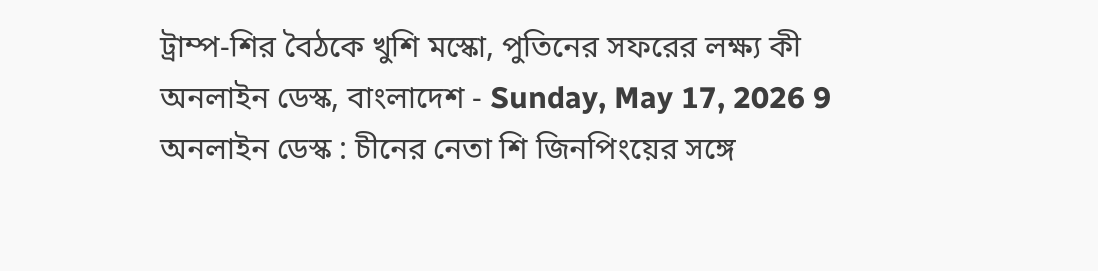ট্রাম্প-শির বৈঠকে খুশি মস্কো, পুতিনের সফরের লক্ষ্য কী
অনলাইন ডেস্ক, বাংলাদেশ - Sunday, May 17, 2026 9
অনলাইন ডেস্ক : চীনের নেতা শি জিনপিংয়ের সঙ্গে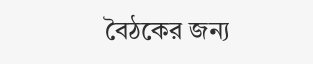বৈঠকের জন্য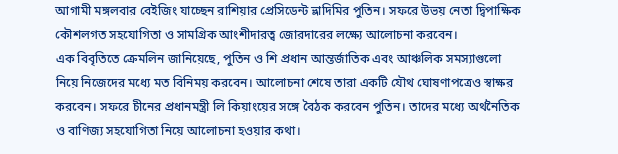আগামী মঙ্গলবার বেইজিং যাচ্ছেন রাশিয়ার প্রেসিডেন্ট ভ্লাদিমির পুতিন। সফরে উভয় নেতা দ্বিপাক্ষিক কৌশলগত সহযোগিতা ও সামগ্রিক আংশীদারত্ব জোরদারের লক্ষ্যে আলোচনা করবেন।
এক বিবৃতিতে ক্রেমলিন জানিয়েছে, পুতিন ও শি প্রধান আন্তর্জাতিক এবং আঞ্চলিক সমস্যাগুলো নিয়ে নিজেদের মধ্যে মত বিনিময় করবেন। আলোচনা শেষে তারা একটি যৌথ ঘোষণাপত্রেও স্বাক্ষর করবেন। সফরে চীনের প্রধানমন্ত্রী লি কিয়াংয়ের সঙ্গে বৈঠক করবেন পুতিন। তাদের মধ্যে অর্থনৈতিক ও বাণিজ্য সহযোগিতা নিয়ে আলোচনা হওয়ার কথা।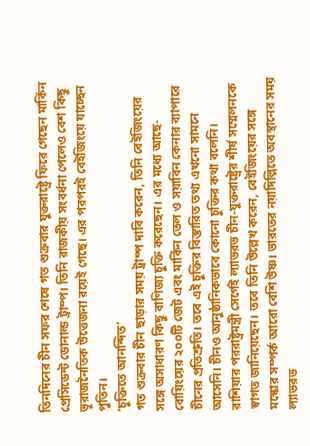তিনদিনের চীন সফর শেষে গত শুক্রবার যুক্তরাষ্ট্রে ফিরে গেছেন মার্কিন প্রেসিডেন্ট ডোনাল্ড ট্রাম্প। তিনি রাজকীয় সংবর্ধনা পেলেও বেশ কিছু ভূরাজনৈতিক উত্তেজনা রয়েই গেছে। এর পরপরই বেইজিংয়ে যাচ্ছেন পুতিন।
‘চুক্তিতে আনন্দিত’
গত শুক্রবার চীন ছাড়ার সময় ট্রাম্প দাবি করেন, তিনি বেইজিংয়ের সঙ্গে অসাধারণ কিছু বাণিজ্য চুক্তি করেছেন। এর মধ্যে আছে- বোয়িংয়ের ২০০টি জেট এবং মার্কিন তেল ও সয়াবিন কেনার ব্যাপারে চীনের প্রতিশ্রুতি। তবে এই চুক্তির বিস্তারিত তথ্য এখনো সামনে আসেনি। চীনও আনুষ্ঠানিকভাবে কোনো চুক্তির কথা বলেনি।
রাশিয়ার পররাষ্ট্রমন্ত্রী সের্গেই ল্যাভরভ চীন-যুক্তরাষ্ট্রের শীর্ষ সম্মেলনকে স্বাগত জানিয়েছেন। তবে তিনি উল্লেখ করেন, বেইজিংয়ের সঙ্গে মস্কোর সম্পর্ক আরো বেশি উষ্ণ। ভারতের নয়াদিল্লিতে অবস্থানের সময় ল্যাভরভ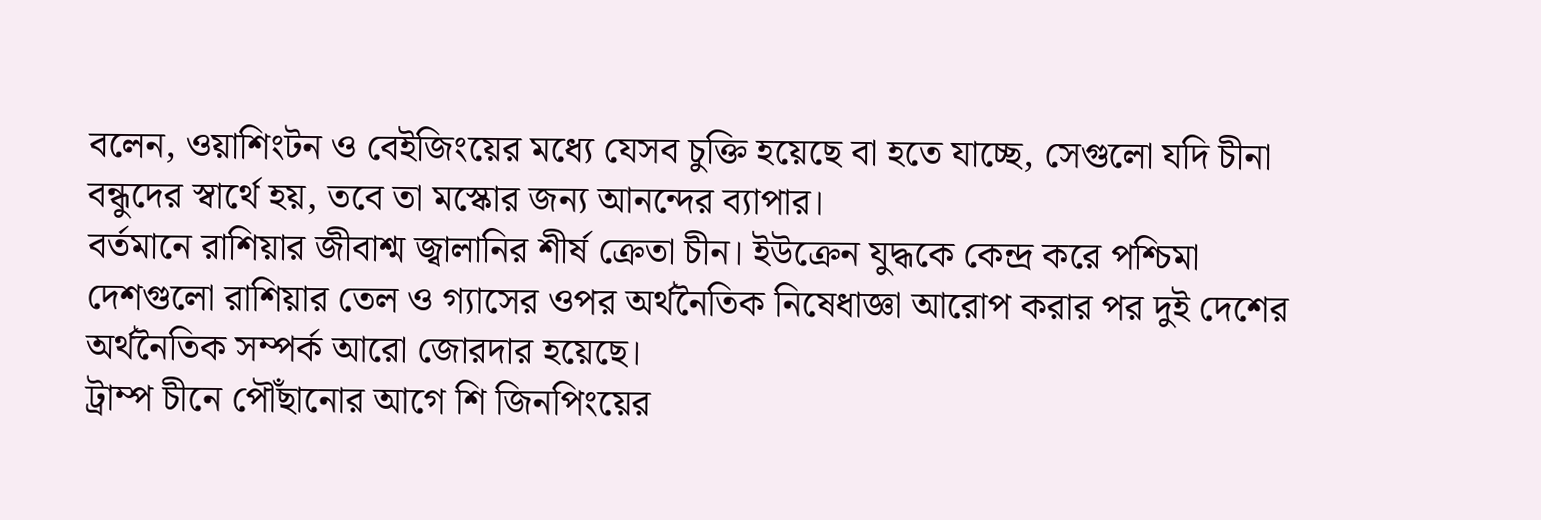বলেন, ওয়াশিংটন ও বেইজিংয়ের মধ্যে যেসব চুক্তি হয়েছে বা হতে যাচ্ছে, সেগুলো যদি চীনা বন্ধুদের স্বার্থে হয়, তবে তা মস্কোর জন্য আনন্দের ব্যাপার।
বর্তমানে রাশিয়ার জীবাশ্ম জ্বালানির শীর্ষ ক্রেতা চীন। ইউক্রেন যুদ্ধকে কেন্দ্র করে পশ্চিমা দেশগুলো রাশিয়ার তেল ও গ্যাসের ওপর অর্থনৈতিক নিষেধাজ্ঞা আরোপ করার পর দুই দেশের অর্থনৈতিক সম্পর্ক আরো জোরদার হয়েছে।
ট্রাম্প চীনে পৌঁছানোর আগে শি জিনপিংয়ের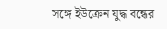সঙ্গে ইউক্রেন যুদ্ধ বন্ধের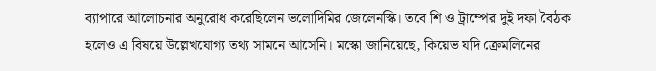ব্যাপারে আলোচনার অনুরোধ করেছিলেন ভলোদিমির জেলেনস্কি। তবে শি ও ট্রাম্পের দুই দফা বৈঠক হলেও এ বিষয়ে উল্লেখযোগ্য তথ্য সামনে আসেনি। মস্কো জানিয়েছে, কিয়েভ যদি ক্রেমলিনের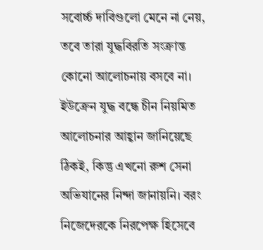সবোর্চ্চ দাবিগুলো মেনে না নেয়, তবে তারা যুদ্ধবিরতি সংক্রান্ত কোনো আলোচনায় বসবে না।
ইউক্রেন যুদ্ধ বন্ধে চীন নিয়মিত আলোচনার আহ্বান জানিয়েছে ঠিকই, কিন্তু এখনো রুশ সেনা অভিযানের নিন্দা জানায়নি। বরং নিজেদেরকে নিরপেক্ষ হিসেবে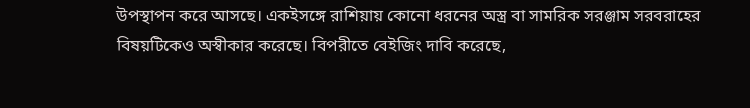উপস্থাপন করে আসছে। একইসঙ্গে রাশিয়ায় কোনো ধরনের অস্ত্র বা সামরিক সরঞ্জাম সরবরাহের বিষয়টিকেও অস্বীকার করেছে। বিপরীতে বেইজিং দাবি করেছে,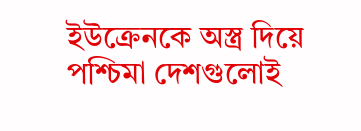ইউক্রেনকে অস্ত্র দিয়ে পশ্চিমা দেশগুলোই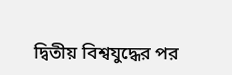দ্বিতীয় বিশ্বযুদ্ধের পর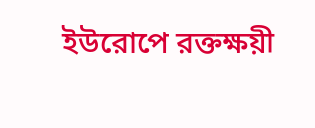ইউরোপে রক্তক্ষয়ী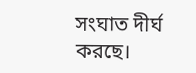সংঘাত দীর্ঘ করছে।